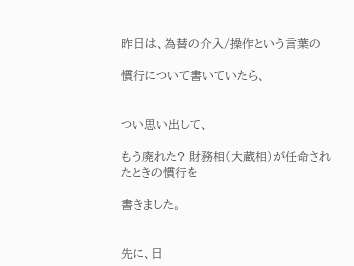昨日は、為替の介入/操作という言葉の

慣行について書いていたら、


つい思い出して、

もう廃れた? 財務相(大蔵相)が任命されたときの慣行を

書きました。


先に、日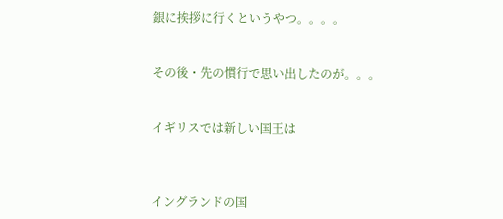銀に挨拶に行くというやつ。。。。


その後・先の慣行で思い出したのが。。。


イギリスでは新しい国王は



イングランドの国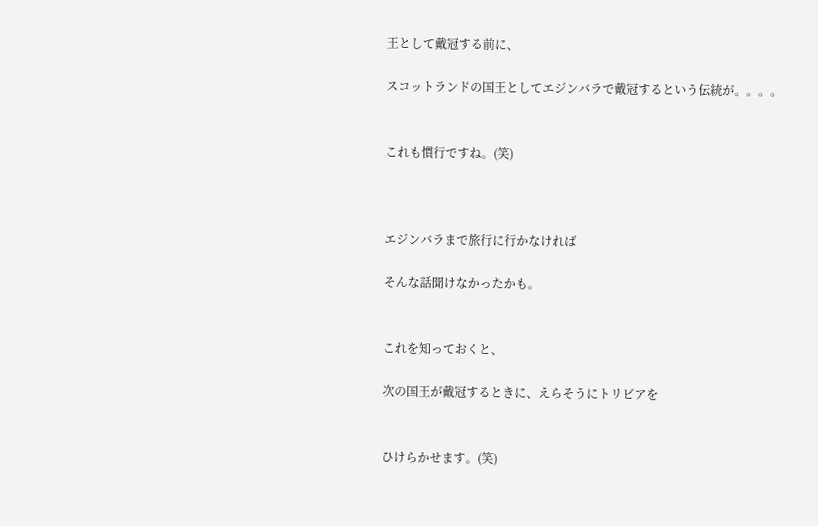王として戴冠する前に、

スコットランドの国王としてエジンバラで戴冠するという伝統が。。。。


これも慣行ですね。(笑)



エジンバラまで旅行に行かなければ

そんな話聞けなかったかも。


これを知っておくと、

次の国王が戴冠するときに、えらそうにトリビアを


ひけらかせます。(笑)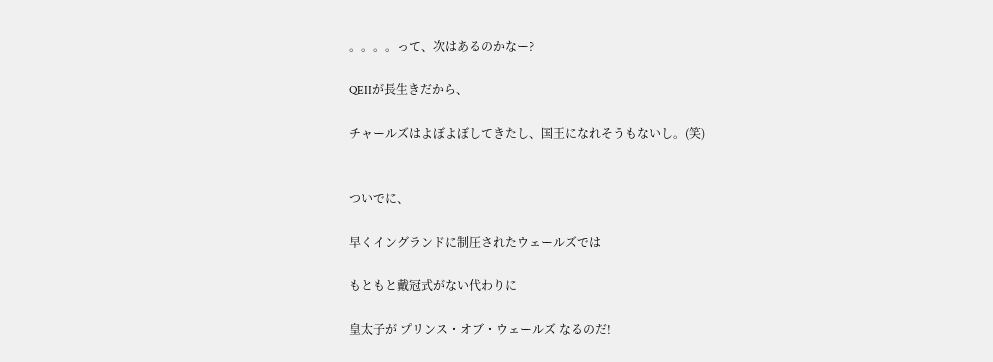。。。。って、次はあるのかなー?

QEIIが長生きだから、

チャールズはよぼよぼしてきたし、国王になれそうもないし。(笑)


ついでに、

早くイングランドに制圧されたウェールズでは

もともと戴冠式がない代わりに

皇太子が プリンス・オブ・ウェールズ なるのだ!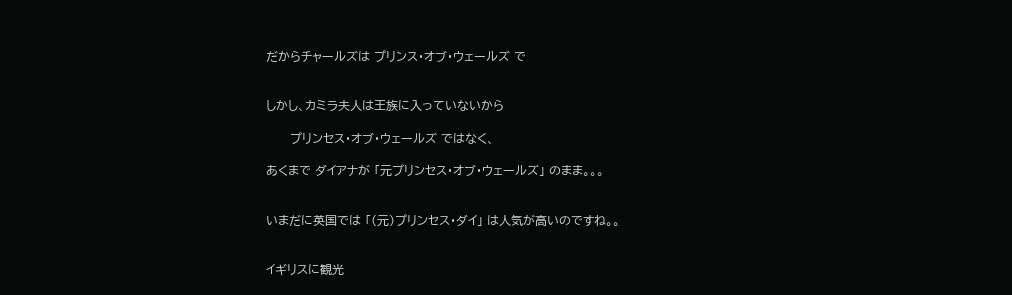だからチャールズは プリンス・オブ・ウェールズ で


しかし、カミラ夫人は王族に入っていないから

      プリンセス・オブ・ウェールズ ではなく、

あくまで ダイアナが 「元プリンセス・オブ・ウェールズ」 のまま。。。


いまだに英国では 「(元)プリンセス・ダイ」 は人気が高いのですね。。


イギリスに観光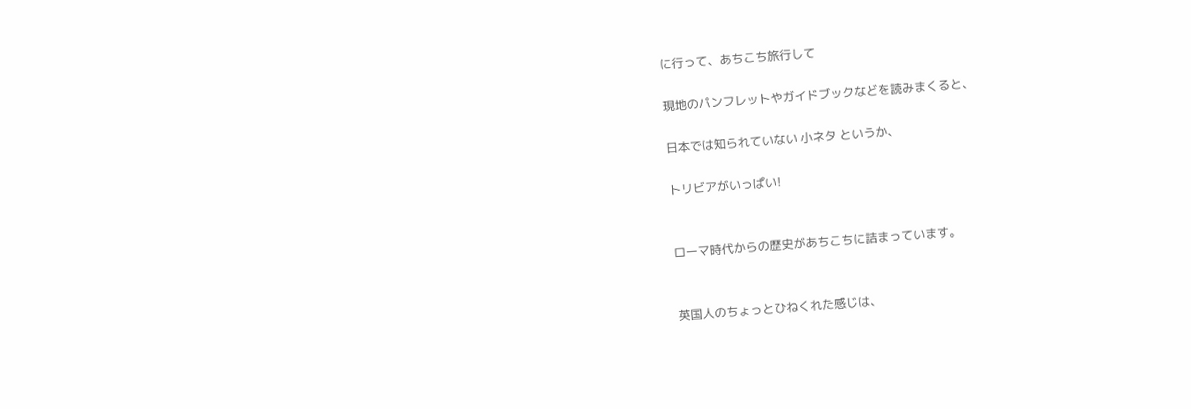に行って、あちこち旅行して

現地のパンフレットやガイドブックなどを読みまくると、

日本では知られていない 小ネタ というか、

トリビアがいっぱい!


ローマ時代からの歴史があちこちに詰まっています。


英国人のちょっとひねくれた感じは、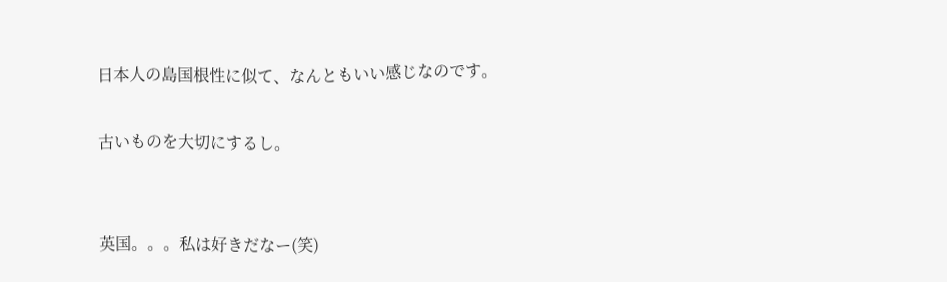日本人の島国根性に似て、なんともいい感じなのです。

古いものを大切にするし。


英国。。。私は好きだなー(笑)